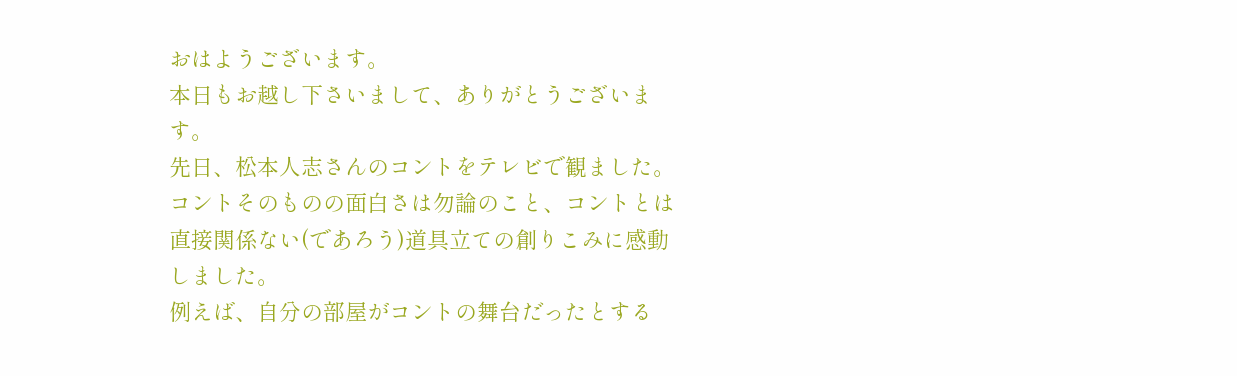おはようございます。
本日もお越し下さいまして、ありがとうございます。
先日、松本人志さんのコントをテレビで観ました。
コントそのものの面白さは勿論のこと、コントとは直接関係ない(であろう)道具立ての創りこみに感動しました。
例えば、自分の部屋がコントの舞台だったとする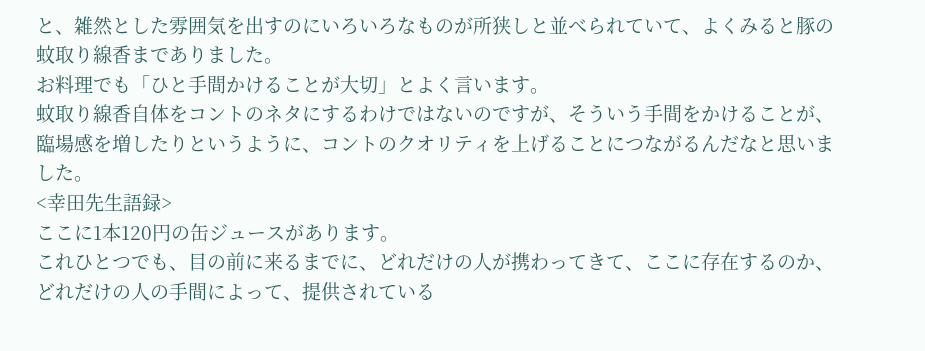と、雑然とした雰囲気を出すのにいろいろなものが所狭しと並べられていて、よくみると豚の蚊取り線香までありました。
お料理でも「ひと手間かけることが大切」とよく言います。
蚊取り線香自体をコントのネタにするわけではないのですが、そういう手間をかけることが、臨場感を増したりというように、コントのクオリティを上げることにつながるんだなと思いました。
<幸田先生語録>
ここに1本120円の缶ジュースがあります。
これひとつでも、目の前に来るまでに、どれだけの人が携わってきて、ここに存在するのか、どれだけの人の手間によって、提供されている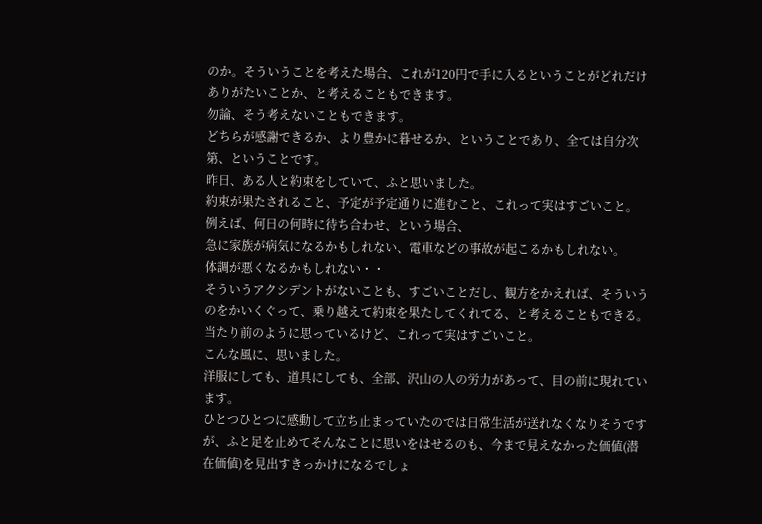のか。そういうことを考えた場合、これが120円で手に入るということがどれだけありがたいことか、と考えることもできます。
勿論、そう考えないこともできます。
どちらが感謝できるか、より豊かに暮せるか、ということであり、全ては自分次第、ということです。
昨日、ある人と約束をしていて、ふと思いました。
約束が果たされること、予定が予定通りに進むこと、これって実はすごいこと。
例えば、何日の何時に待ち合わせ、という場合、
急に家族が病気になるかもしれない、電車などの事故が起こるかもしれない。
体調が悪くなるかもしれない・・
そういうアクシデントがないことも、すごいことだし、観方をかえれば、そういうのをかいくぐって、乗り越えて約束を果たしてくれてる、と考えることもできる。
当たり前のように思っているけど、これって実はすごいこと。
こんな風に、思いました。
洋服にしても、道具にしても、全部、沢山の人の労力があって、目の前に現れています。
ひとつひとつに感動して立ち止まっていたのでは日常生活が送れなくなりそうですが、ふと足を止めてそんなことに思いをはせるのも、今まで見えなかった価値(潜在価値)を見出すきっかけになるでしょ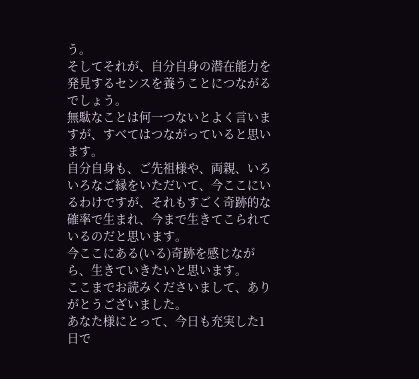う。
そしてそれが、自分自身の潜在能力を発見するセンスを養うことにつながるでしょう。
無駄なことは何一つないとよく言いますが、すべてはつながっていると思います。
自分自身も、ご先祖様や、両親、いろいろなご縁をいただいて、今ここにいるわけですが、それもすごく奇跡的な確率で生まれ、今まで生きてこられているのだと思います。
今ここにある(いる)奇跡を感じながら、生きていきたいと思います。
ここまでお読みくださいまして、ありがとうございました。
あなた様にとって、今日も充実した1日で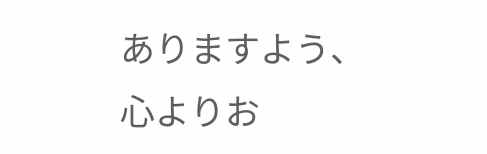ありますよう、心よりお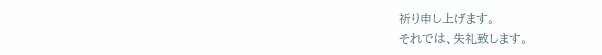祈り申し上げます。
それでは、失礼致します。